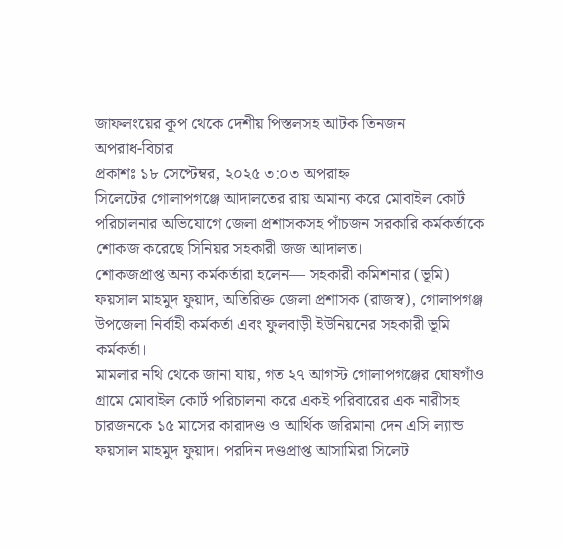জাফলংয়ের কূপ থেকে দেশীয় পিস্তলসহ আটক তিনজন
অপরাধ-বিচার
প্রকাশঃ ১৮ সেপ্টেম্বর, ২০২৫ ৩:০৩ অপরাহ্ন
সিলেটের গোলাপগঞ্জে আদালতের রায় অমান্য করে মোবাইল কোর্ট পরিচালনার অভিযোগে জেলা প্রশাসকসহ পাঁচজন সরকারি কর্মকর্তাকে শোকজ করেছে সিনিয়র সহকারী জজ আদালত।
শোকজপ্রাপ্ত অন্য কর্মকর্তারা হলেন— সহকারী কমিশনার (ভূমি) ফয়সাল মাহমুদ ফুয়াদ, অতিরিক্ত জেলা প্রশাসক (রাজস্ব), গোলাপগঞ্জ উপজেলা নির্বাহী কর্মকর্তা এবং ফুলবাড়ী ইউনিয়নের সহকারী ভূমি কর্মকর্তা।
মামলার নথি থেকে জানা যায়, গত ২৭ আগস্ট গোলাপগঞ্জের ঘোষগাঁও গ্রামে মোবাইল কোর্ট পরিচালনা করে একই পরিবারের এক নারীসহ চারজনকে ১৫ মাসের কারাদণ্ড ও আর্থিক জরিমানা দেন এসি ল্যান্ড ফয়সাল মাহমুদ ফুয়াদ। পরদিন দণ্ডপ্রাপ্ত আসামিরা সিলেট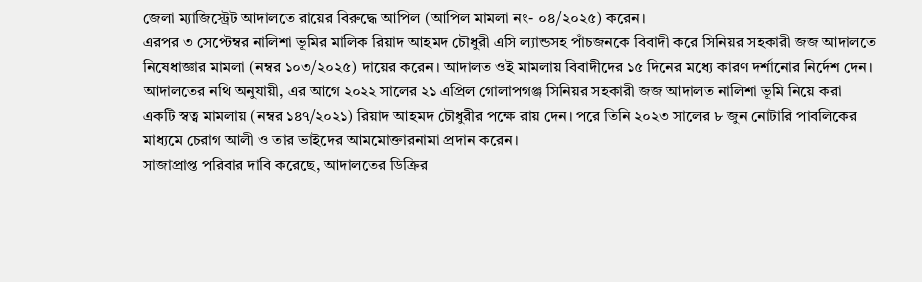জেলা ম্যাজিস্ট্রেট আদালতে রায়ের বিরুদ্ধে আপিল (আপিল মামলা নং- ০৪/২০২৫) করেন।
এরপর ৩ সেপ্টেম্বর নালিশা ভূমির মালিক রিয়াদ আহমদ চৌধুরী এসি ল্যান্ডসহ পাঁচজনকে বিবাদী করে সিনিয়র সহকারী জজ আদালতে নিষেধাজ্ঞার মামলা (নম্বর ১০৩/২০২৫) দায়ের করেন। আদালত ওই মামলায় বিবাদীদের ১৫ দিনের মধ্যে কারণ দর্শানোর নির্দেশ দেন।
আদালতের নথি অনুযায়ী, এর আগে ২০২২ সালের ২১ এপ্রিল গোলাপগঞ্জ সিনিয়র সহকারী জজ আদালত নালিশা ভূমি নিয়ে করা একটি স্বত্ব মামলায় (নম্বর ১৪৭/২০২১) রিয়াদ আহমদ চৌধুরীর পক্ষে রায় দেন। পরে তিনি ২০২৩ সালের ৮ জুন নোটারি পাবলিকের মাধ্যমে চেরাগ আলী ও তার ভাইদের আমমোক্তারনামা প্রদান করেন।
সাজাপ্রাপ্ত পরিবার দাবি করেছে, আদালতের ডিক্রির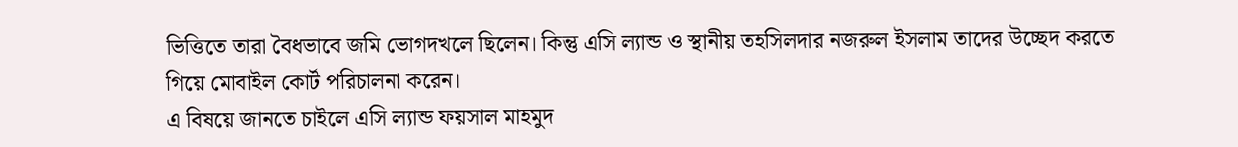ভিত্তিতে তারা বৈধভাবে জমি ভোগদখলে ছিলেন। কিন্তু এসি ল্যান্ড ও স্থানীয় তহসিলদার নজরুল ইসলাম তাদের উচ্ছেদ করতে গিয়ে মোবাইল কোর্ট পরিচালনা করেন।
এ বিষয়ে জানতে চাইলে এসি ল্যান্ড ফয়সাল মাহমুদ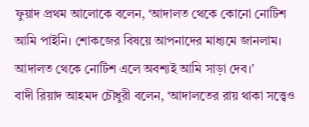ফুয়াদ প্রথম আলোকে বলেন, ‘আদালত থেকে কোনো নোটিশ আমি পাইনি। শোকজের বিষয়ে আপনাদের মাধ্যমে জানলাম। আদালত থেকে নোটিশ এলে অবশ্যই আমি সাড়া দেব।’
বাদী রিয়াদ আহমদ চৌধুরী বলেন, ‘আদালতের রায় থাকা সত্ত্বেও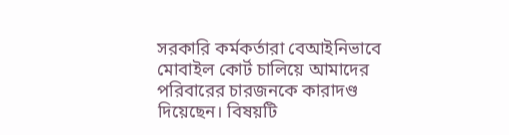সরকারি কর্মকর্তারা বেআইনিভাবে মোবাইল কোর্ট চালিয়ে আমাদের পরিবারের চারজনকে কারাদণ্ড দিয়েছেন। বিষয়টি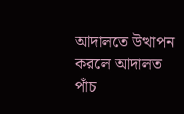আদালতে উত্থাপন করলে আদালত পাঁচ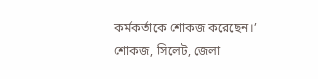কর্মকর্তাকে শোকজ করেছেন।’
শোকজ, সিলেট, জেলা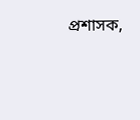প্রশাসক,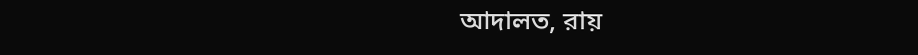আদালত, রায়